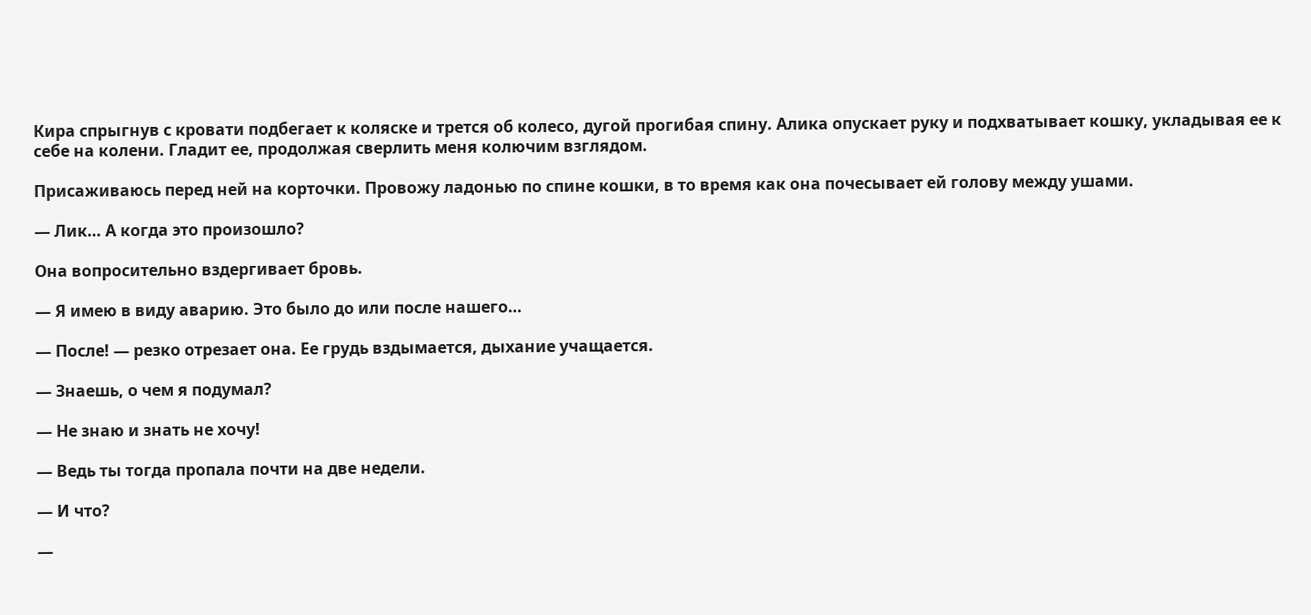Кира спрыгнув с кровати подбегает к коляске и трется об колесо, дугой прогибая спину. Алика опускает руку и подхватывает кошку, укладывая ее к себе на колени. Гладит ее, продолжая сверлить меня колючим взглядом.

Присаживаюсь перед ней на корточки. Провожу ладонью по спине кошки, в то время как она почесывает ей голову между ушами.

— Лик… А когда это произошло?

Она вопросительно вздергивает бровь.

— Я имею в виду аварию. Это было до или после нашего…

— После! — резко отрезает она. Ее грудь вздымается, дыхание учащается.

— Знаешь, о чем я подумал?

— Не знаю и знать не хочу!

— Ведь ты тогда пропала почти на две недели.

— И что?

—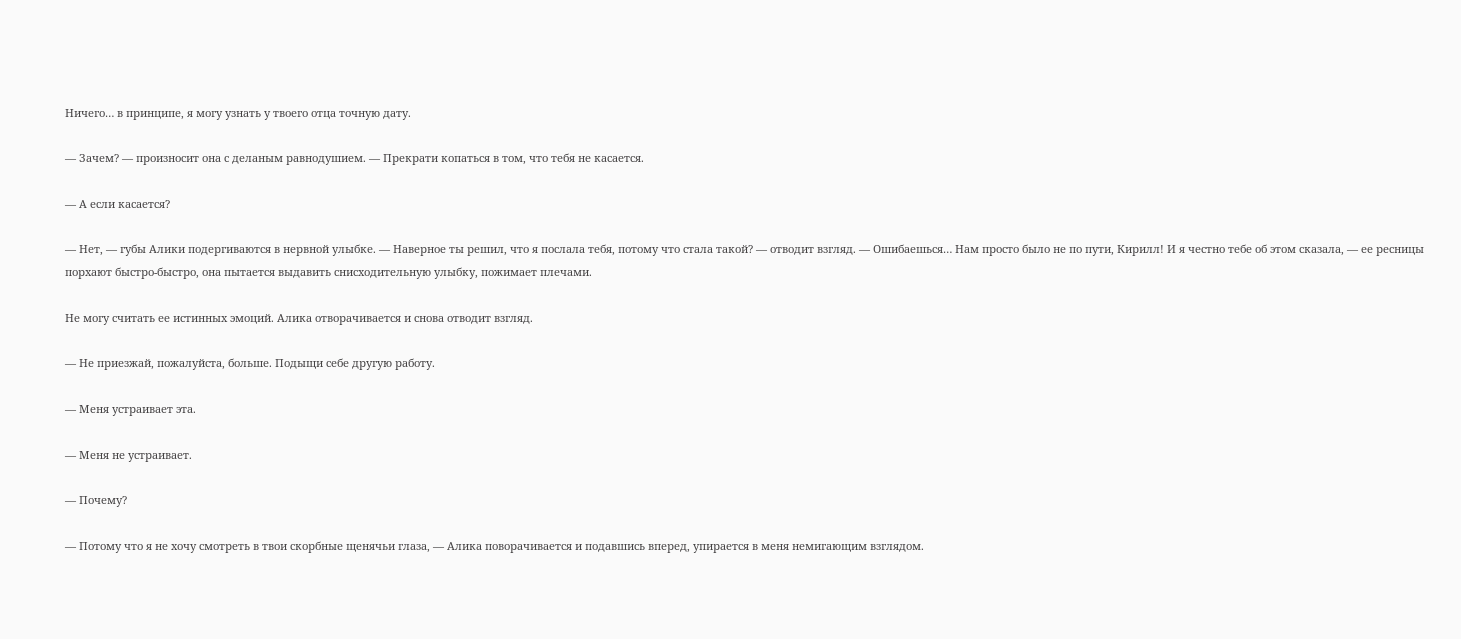Ничего… в принципе, я могу узнать у твоего отца точную дату.

— Зачем? — произносит она с деланым равнодушием. — Прекрати копаться в том, что тебя не касается.

— А если касается?

— Нет, — губы Алики подергиваются в нервной улыбке. — Наверное ты решил, что я послала тебя, потому что стала такой? — отводит взгляд. — Ошибаешься… Нам просто было не по пути, Кирилл! И я честно тебе об этом сказала, — ее ресницы порхают быстро-быстро, она пытается выдавить снисходительную улыбку, пожимает плечами.

Не могу считать ее истинных эмоций. Алика отворачивается и снова отводит взгляд.

— Не приезжай, пожалуйста, больше. Подыщи себе другую работу.

— Меня устраивает эта.

— Меня не устраивает.

— Почему?

— Потому что я не хочу смотреть в твои скорбные щенячьи глаза, — Алика поворачивается и подавшись вперед, упирается в меня немигающим взглядом.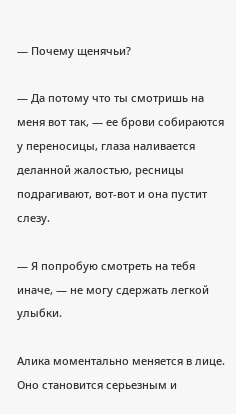— Почему щенячьи?

— Да потому что ты смотришь на меня вот так, — ее брови собираются у переносицы, глаза наливается деланной жалостью, ресницы подрагивают, вот-вот и она пустит слезу.

— Я попробую смотреть на тебя иначе, — не могу сдержать легкой улыбки.

Алика моментально меняется в лице. Оно становится серьезным и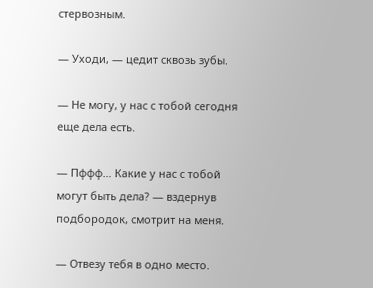стервозным.

— Уходи, — цедит сквозь зубы.

— Не могу, у нас с тобой сегодня еще дела есть.

— Пффф… Какие у нас с тобой могут быть дела? — вздернув подбородок, смотрит на меня.

— Отвезу тебя в одно место.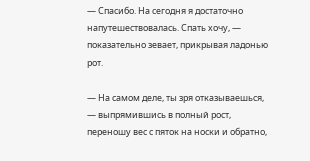— Спасибо. На сегодня я достаточно напутешествовалась. Спать хочу, — показательно зевает, прикрывая ладонью рот.

— На самом деле, ты зря отказываешься, — выпрямившись в полный рост, переношу вес с пяток на носки и обратно,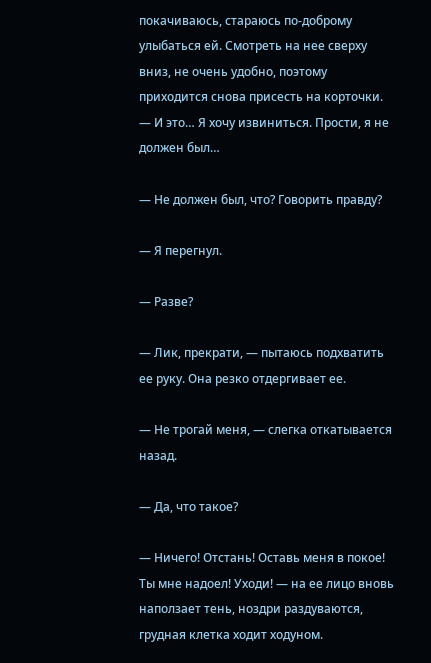покачиваюсь, стараюсь по-доброму улыбаться ей. Смотреть на нее сверху вниз, не очень удобно, поэтому приходится снова присесть на корточки. — И это… Я хочу извиниться. Прости, я не должен был…

— Не должен был, что? Говорить правду?

— Я перегнул.

— Разве?

— Лик, прекрати, — пытаюсь подхватить ее руку. Она резко отдергивает ее.

— Не трогай меня, — слегка откатывается назад.

— Да, что такое?

— Ничего! Отстань! Оставь меня в покое! Ты мне надоел! Уходи! — на ее лицо вновь наползает тень, ноздри раздуваются, грудная клетка ходит ходуном.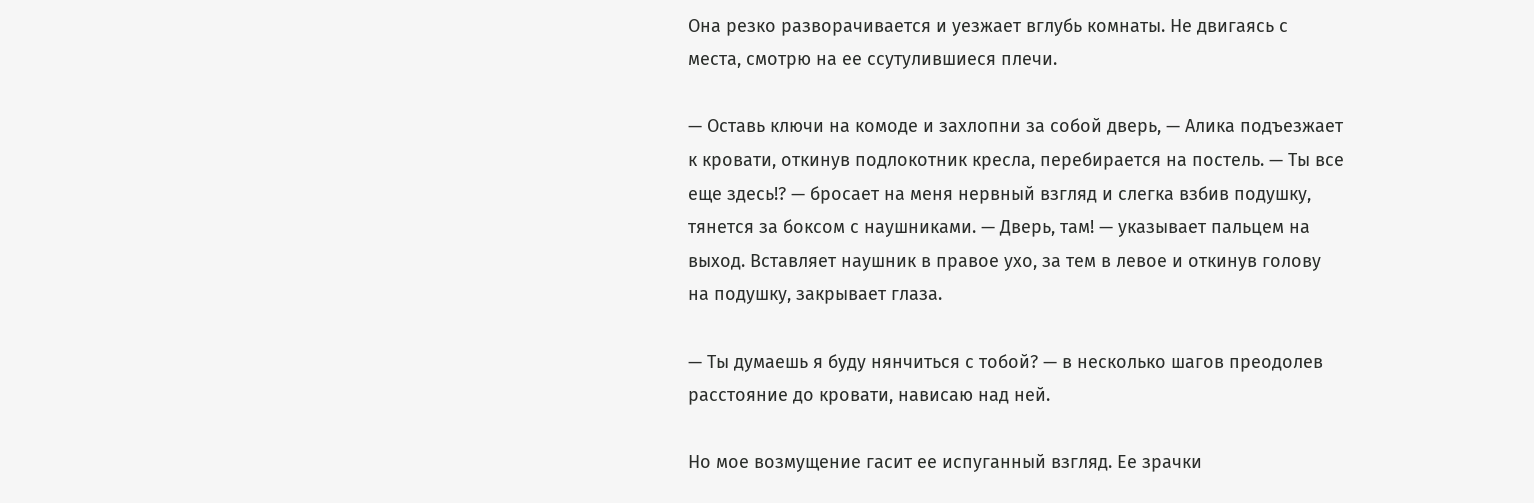Она резко разворачивается и уезжает вглубь комнаты. Не двигаясь с места, смотрю на ее ссутулившиеся плечи.

— Оставь ключи на комоде и захлопни за собой дверь, — Алика подъезжает к кровати, откинув подлокотник кресла, перебирается на постель. — Ты все еще здесь!? — бросает на меня нервный взгляд и слегка взбив подушку, тянется за боксом с наушниками. — Дверь, там! — указывает пальцем на выход. Вставляет наушник в правое ухо, за тем в левое и откинув голову на подушку, закрывает глаза.

— Ты думаешь я буду нянчиться с тобой? — в несколько шагов преодолев расстояние до кровати, нависаю над ней.

Но мое возмущение гасит ее испуганный взгляд. Ее зрачки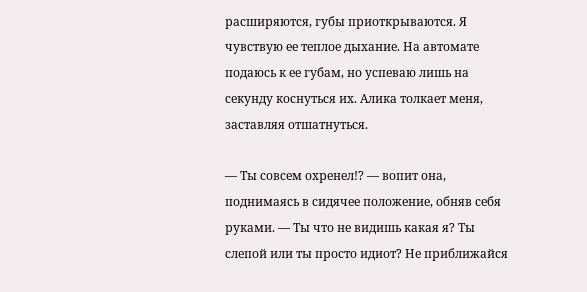расширяются, губы приоткрываются. Я чувствую ее теплое дыхание. На автомате подаюсь к ее губам, но успеваю лишь на секунду коснуться их. Алика толкает меня, заставляя отшатнуться.

— Ты совсем охренел!? — вопит она, поднимаясь в сидячее положение, обняв себя руками. — Ты что не видишь какая я? Ты слепой или ты просто идиот? Не приближайся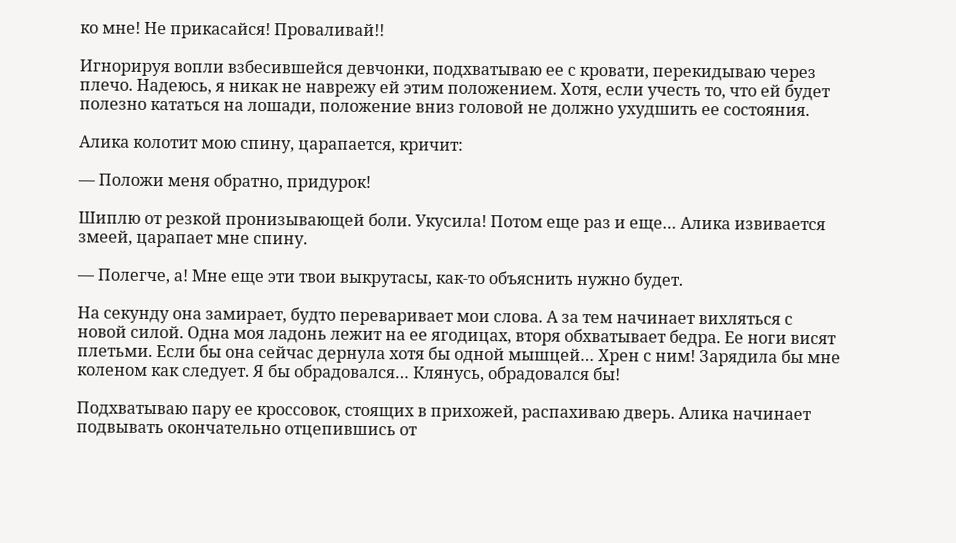ко мне! Не прикасайся! Проваливай!!

Игнорируя вопли взбесившейся девчонки, подхватываю ее с кровати, перекидываю через плечо. Надеюсь, я никак не наврежу ей этим положением. Хотя, если учесть то, что ей будет полезно кататься на лошади, положение вниз головой не должно ухудшить ее состояния.

Алика колотит мою спину, царапается, кричит:

— Положи меня обратно, придурок!

Шиплю от резкой пронизывающей боли. Укусила! Потом еще раз и еще… Алика извивается змеей, царапает мне спину.

— Полегче, а! Мне еще эти твои выкрутасы, как-то объяснить нужно будет.

На секунду она замирает, будто переваривает мои слова. А за тем начинает вихляться с новой силой. Одна моя ладонь лежит на ее ягодицах, вторя обхватывает бедра. Ее ноги висят плетьми. Если бы она сейчас дернула хотя бы одной мышцей… Хрен с ним! Зарядила бы мне коленом как следует. Я бы обрадовался… Клянусь, обрадовался бы!

Подхватываю пару ее кроссовок, стоящих в прихожей, распахиваю дверь. Алика начинает подвывать окончательно отцепившись от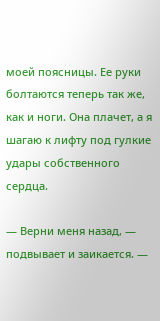моей поясницы. Ее руки болтаются теперь так же, как и ноги. Она плачет, а я шагаю к лифту под гулкие удары собственного сердца.

— Верни меня назад, — подвывает и заикается. —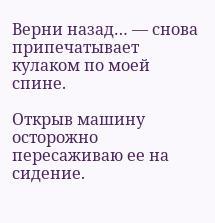Верни назад… — снова припечатывает кулаком по моей спине.

Открыв машину осторожно пересаживаю ее на сидение.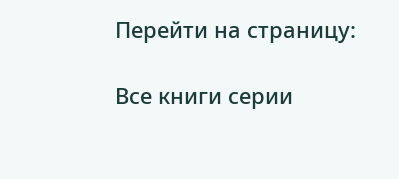Перейти на страницу:

Все книги серии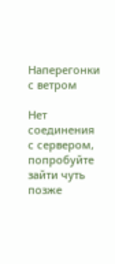Наперегонки с ветром

Нет соединения с сервером, попробуйте зайти чуть позже